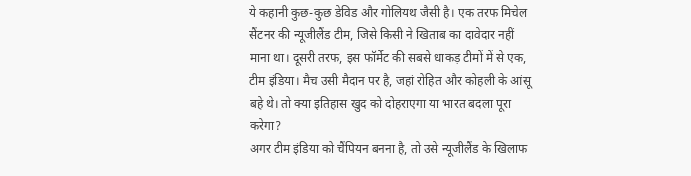ये कहानी कुछ-कुछ डेविड और गोलियथ जैसी है। एक तरफ मिचेल सैंटनर की न्यूजीलैंड टीम, जिसे किसी ने खिताब का दावेदार नहीं माना था। दूसरी तरफ, इस फॉर्मेट की सबसे धाकड़ टीमों में से एक, टीम इंडिया। मैच उसी मैदान पर है, जहां रोहित और कोहली के आंसू बहे थे। तो क्या इतिहास खुद को दोहराएगा या भारत बदला पूरा करेगा?
अगर टीम इंडिया को चैंपियन बनना है, तो उसे न्यूजीलैंड के खिलाफ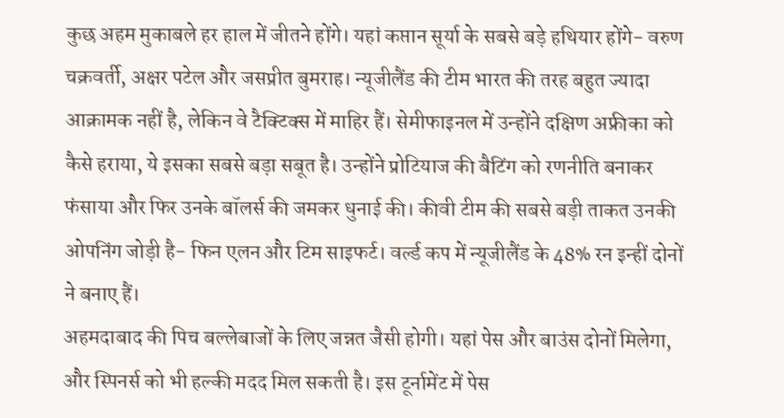कुछ अहम मुकाबले हर हाल में जीतने होंगे। यहां कप्तान सूर्या के सबसे बड़े हथियार होंगे- वरुण चक्रवर्ती, अक्षर पटेल और जसप्रीत बुमराह। न्यूजीलैंड की टीम भारत की तरह बहुत ज्यादा आक्रामक नहीं है, लेकिन वे टैक्टिक्स में माहिर हैं। सेमीफाइनल में उन्होंने दक्षिण अफ्रीका को कैसे हराया, ये इसका सबसे बड़ा सबूत है। उन्होंने प्रोटियाज की बैटिंग को रणनीति बनाकर फंसाया और फिर उनके बॉलर्स की जमकर धुनाई की। कीवी टीम की सबसे बड़ी ताकत उनकी ओपनिंग जोड़ी है- फिन एलन और टिम साइफर्ट। वर्ल्ड कप में न्यूजीलैंड के 48% रन इन्हीं दोनों ने बनाए हैं।
अहमदाबाद की पिच बल्लेबाजों के लिए जन्नत जैसी होगी। यहां पेस और बाउंस दोनों मिलेगा, और स्पिनर्स को भी हल्की मदद मिल सकती है। इस टूर्नामेंट में पेस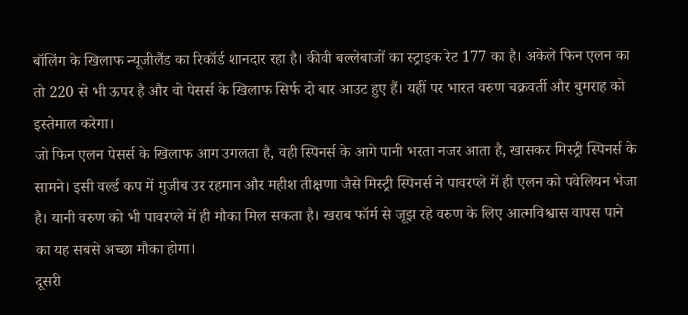बॉलिंग के खिलाफ न्यूजीलैंड का रिकॉर्ड शानदार रहा है। कीवी बल्लेबाजों का स्ट्राइक रेट 177 का है। अकेले फिन एलन का तो 220 से भी ऊपर है और वो पेसर्स के खिलाफ सिर्फ दो बार आउट हुए हैं। यहीं पर भारत वरुण चक्रवर्ती और बुमराह को इस्तेमाल करेगा।
जो फिन एलन पेसर्स के खिलाफ आग उगलता है, वही स्पिनर्स के आगे पानी भरता नजर आता है, खासकर मिस्ट्री स्पिनर्स के सामने। इसी वर्ल्ड कप में मुजीब उर रहमान और महीश तीक्षणा जैसे मिस्ट्री स्पिनर्स ने पावरप्ले में ही एलन को पवेलियन भेजा है। यानी वरुण को भी पावरप्ले में ही मौका मिल सकता है। खराब फॉर्म से जूझ रहे वरुण के लिए आत्मविश्वास वापस पाने का यह सबसे अच्छा मौका होगा।
दूसरी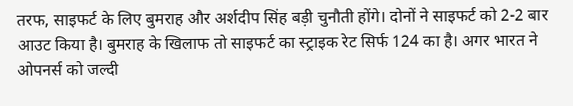तरफ, साइफर्ट के लिए बुमराह और अर्शदीप सिंह बड़ी चुनौती होंगे। दोनों ने साइफर्ट को 2-2 बार आउट किया है। बुमराह के खिलाफ तो साइफर्ट का स्ट्राइक रेट सिर्फ 124 का है। अगर भारत ने ओपनर्स को जल्दी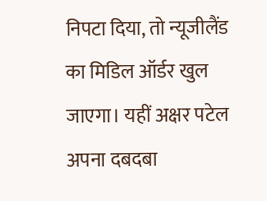निपटा दिया, तो न्यूजीलैंड का मिडिल ऑर्डर खुल जाएगा। यहीं अक्षर पटेल अपना दबदबा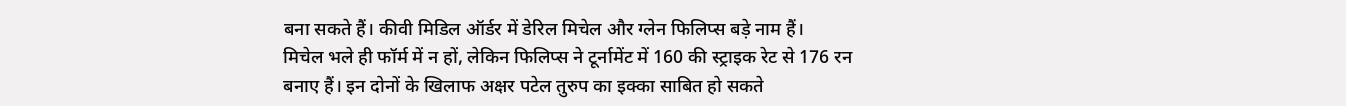बना सकते हैं। कीवी मिडिल ऑर्डर में डेरिल मिचेल और ग्लेन फिलिप्स बड़े नाम हैं।
मिचेल भले ही फॉर्म में न हों, लेकिन फिलिप्स ने टूर्नामेंट में 160 की स्ट्राइक रेट से 176 रन बनाए हैं। इन दोनों के खिलाफ अक्षर पटेल तुरुप का इक्का साबित हो सकते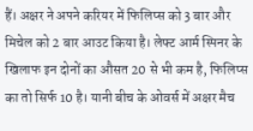हैं। अक्षर ने अपने करियर में फिलिप्स को 3 बार और मिचेल को 2 बार आउट किया है। लेफ्ट आर्म स्पिनर के खिलाफ इन दोनों का औसत 20 से भी कम है, फिलिप्स का तो सिर्फ 10 है। यानी बीच के ओवर्स में अक्षर मैच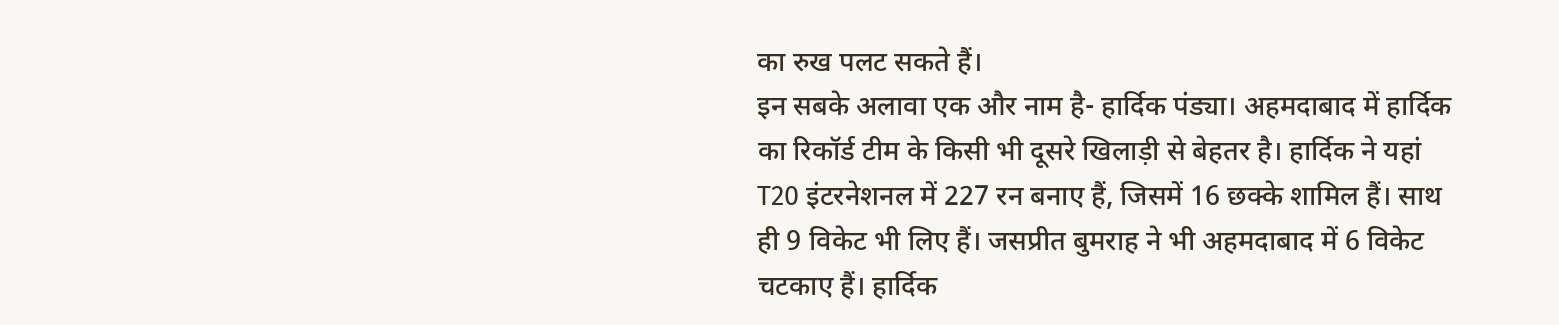का रुख पलट सकते हैं।
इन सबके अलावा एक और नाम है- हार्दिक पंड्या। अहमदाबाद में हार्दिक का रिकॉर्ड टीम के किसी भी दूसरे खिलाड़ी से बेहतर है। हार्दिक ने यहां T20 इंटरनेशनल में 227 रन बनाए हैं, जिसमें 16 छक्के शामिल हैं। साथ ही 9 विकेट भी लिए हैं। जसप्रीत बुमराह ने भी अहमदाबाद में 6 विकेट चटकाए हैं। हार्दिक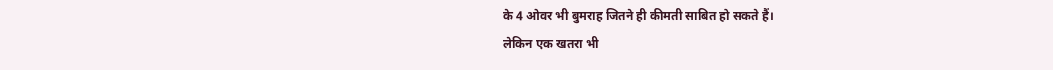के 4 ओवर भी बुमराह जितने ही कीमती साबित हो सकते हैं।
लेकिन एक खतरा भी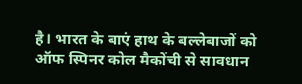है। भारत के बाएं हाथ के बल्लेबाजों को ऑफ स्पिनर कोल मैकोंची से सावधान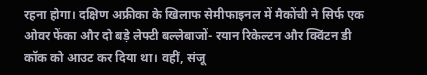रहना होगा। दक्षिण अफ्रीका के खिलाफ सेमीफाइनल में मैकोंची ने सिर्फ एक ओवर फेंका और दो बड़े लेफ्टी बल्लेबाजों- रयान रिकेल्टन और क्विंटन डी कॉक को आउट कर दिया था। वहीं, संजू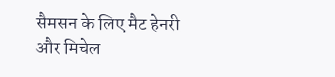सैमसन के लिए मैट हेनरी और मिचेल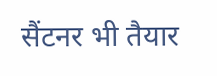सैंटनर भी तैयार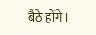बैठे होंगे।